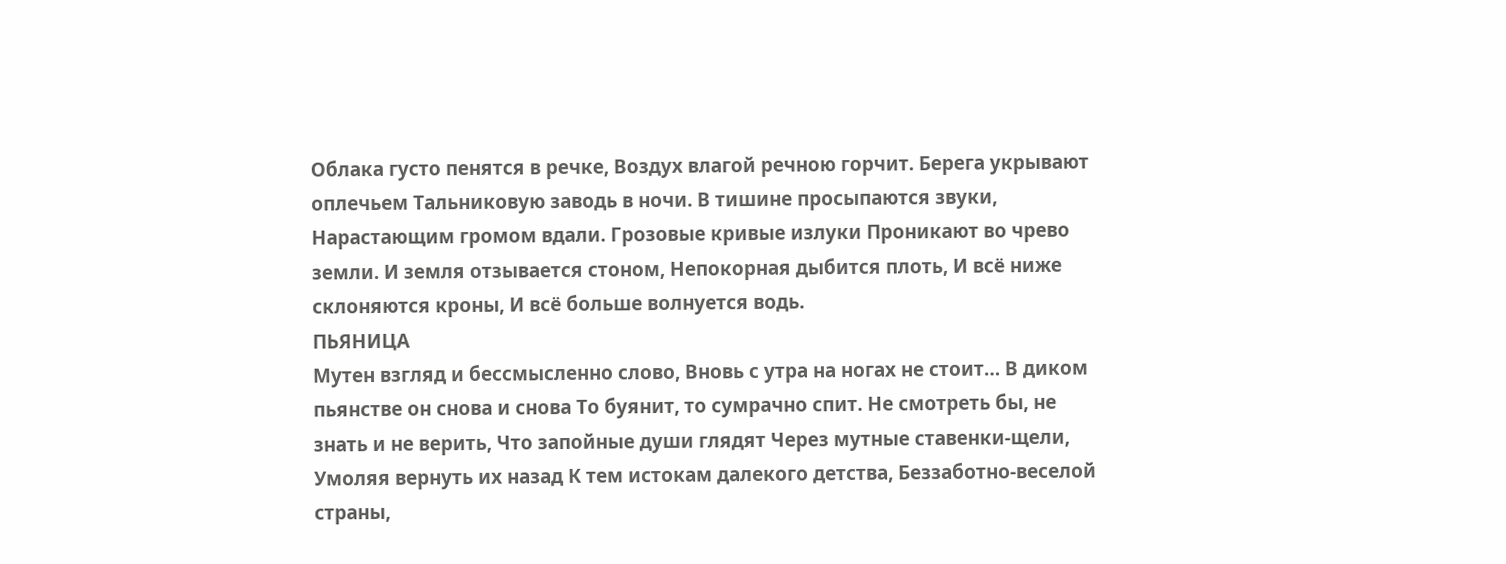Облака густо пенятся в речке, Воздух влагой речною горчит. Берега укрывают оплечьем Тальниковую заводь в ночи. В тишине просыпаются звуки, Нарастающим громом вдали. Грозовые кривые излуки Проникают во чрево земли. И земля отзывается стоном, Непокорная дыбится плоть, И всё ниже склоняются кроны, И всё больше волнуется водь.
ПЬЯНИЦА
Мутен взгляд и бессмысленно слово, Вновь с утра на ногах не стоит… В диком пьянстве он снова и снова То буянит, то сумрачно спит. Не смотреть бы, не знать и не верить, Что запойные души глядят Через мутные ставенки-щели, Умоляя вернуть их назад К тем истокам далекого детства, Беззаботно-веселой страны,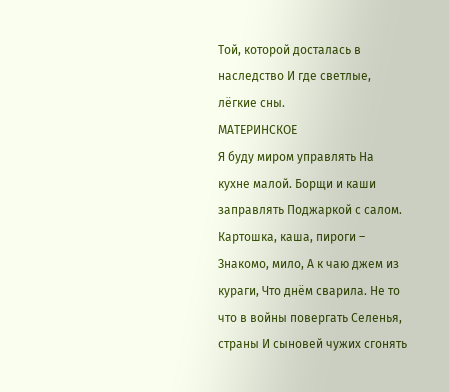Той, которой досталась в наследство И где светлые, лёгкие сны.
МАТЕРИНСКОЕ
Я буду миром управлять На кухне малой. Борщи и каши заправлять Поджаркой с салом. Картошка, каша, пироги – Знакомо, мило, А к чаю джем из кураги, Что днём сварила. Не то что в войны повергать Селенья, страны И сыновей чужих сгонять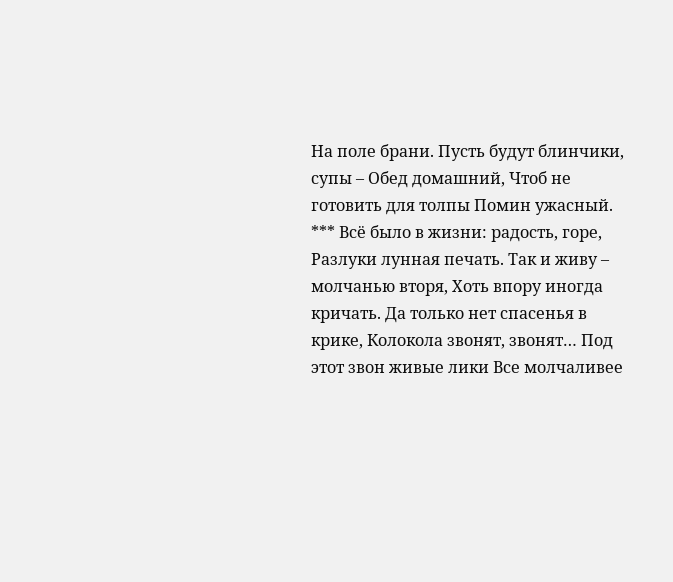На поле брани. Пусть будут блинчики, супы – Обед домашний, Чтоб не готовить для толпы Помин ужасный.
*** Всё было в жизни: радость, горе, Разлуки лунная печать. Так и живу – молчанью вторя, Хоть впору иногда кричать. Да только нет спасенья в крике, Колокола звонят, звонят… Под этот звон живые лики Все молчаливее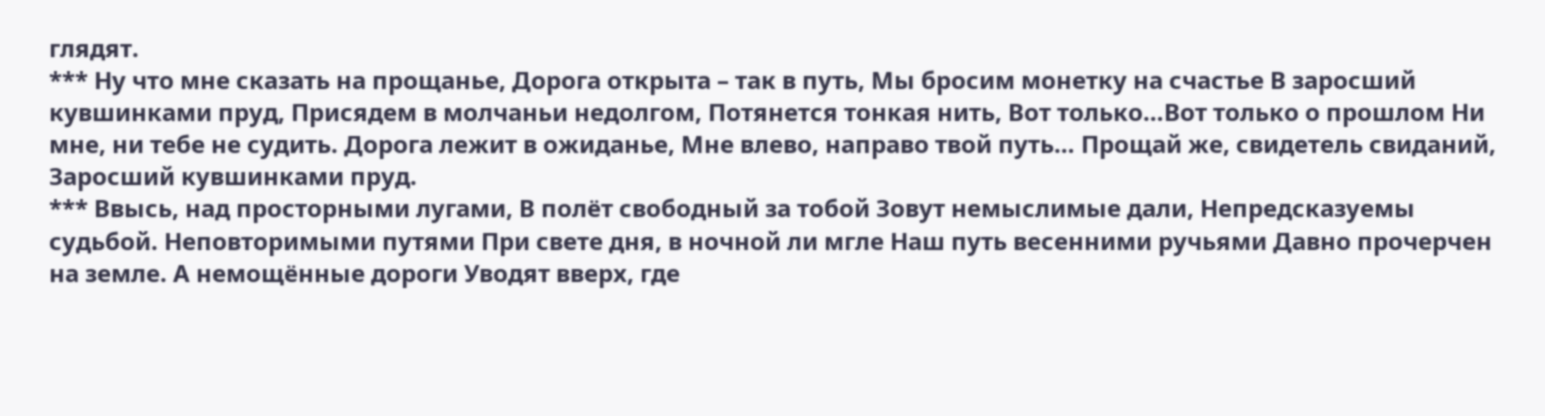глядят.
*** Ну что мне сказать на прощанье, Дорога открыта – так в путь, Мы бросим монетку на счастье В заросший кувшинками пруд, Присядем в молчаньи недолгом, Потянется тонкая нить, Вот только…Вот только о прошлом Ни мне, ни тебе не судить. Дорога лежит в ожиданье, Мне влево, направо твой путь… Прощай же, свидетель свиданий, Заросший кувшинками пруд.
*** Ввысь, над просторными лугами, В полёт свободный за тобой Зовут немыслимые дали, Непредсказуемы судьбой. Неповторимыми путями При свете дня, в ночной ли мгле Наш путь весенними ручьями Давно прочерчен на земле. А немощённые дороги Уводят вверх, где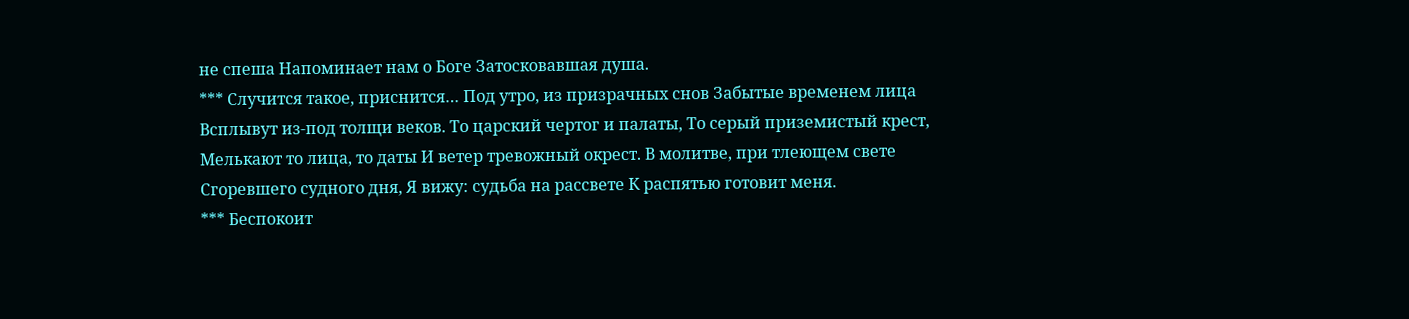не спеша Напоминает нам о Боге Затосковавшая душа.
*** Случится такое, приснится… Под утро, из призрачных снов Забытые временем лица Всплывут из-под толщи веков. То царский чертог и палаты, То серый приземистый крест, Мелькают то лица, то даты И ветер тревожный окрест. В молитве, при тлеющем свете Сгоревшего судного дня, Я вижу: судьба на рассвете К распятью готовит меня.
*** Беспокоит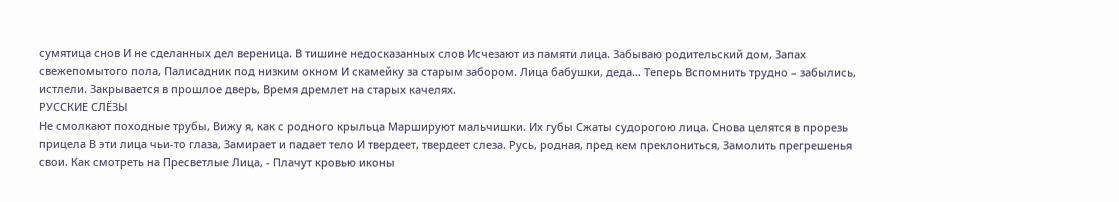сумятица снов И не сделанных дел вереница. В тишине недосказанных слов Исчезают из памяти лица. Забываю родительский дом, Запах свежепомытого пола, Палисадник под низким окном И скамейку за старым забором. Лица бабушки, деда… Теперь Вспомнить трудно – забылись, истлели. Закрывается в прошлое дверь, Время дремлет на старых качелях.
РУССКИЕ СЛЁЗЫ
Не смолкают походные трубы, Вижу я, как с родного крыльца Маршируют мальчишки. Их губы Сжаты судорогою лица. Снова целятся в прорезь прицела В эти лица чьи-то глаза, Замирает и падает тело И твердеет, твердеет слеза. Русь, родная, пред кем преклониться, Замолить прегрешенья свои. Как смотреть на Пресветлые Лица, - Плачут кровью иконы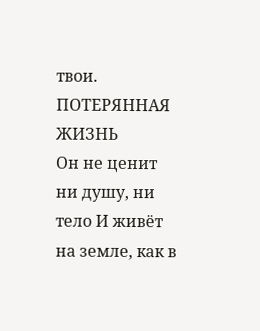твои.
ПОТЕРЯННАЯ ЖИЗНЬ
Он не ценит ни душу, ни тело И живёт на земле, как в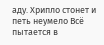аду. Хрипло стонет и петь неумело Всё пытается в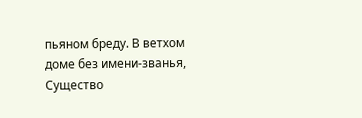пьяном бреду. В ветхом доме без имени-званья, Существо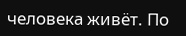человека живёт. По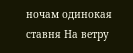ночам одинокая ставня На ветру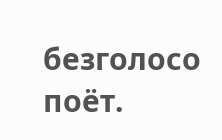безголосо поёт.